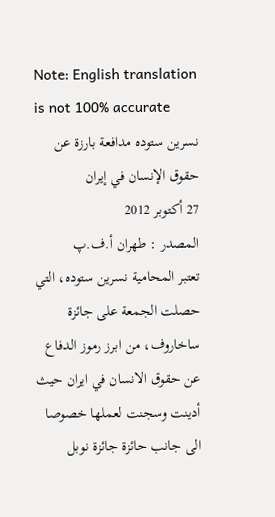Note: English translation is not 100% accurate
نسرين ستوده مدافعة بارزة عن حقوق الإنسان في إيران
27 أكتوبر 2012
المصدر : طهران أ.ف.پ
تعتبر المحامية نسرين ستوده، التي حصلت الجمعة على جائزة ساخاروف، من ابرز رموز الدفاع عن حقوق الانسان في ايران حيث أدينت وسجنت لعملها خصوصا الى جانب حائزة جائزة نوبل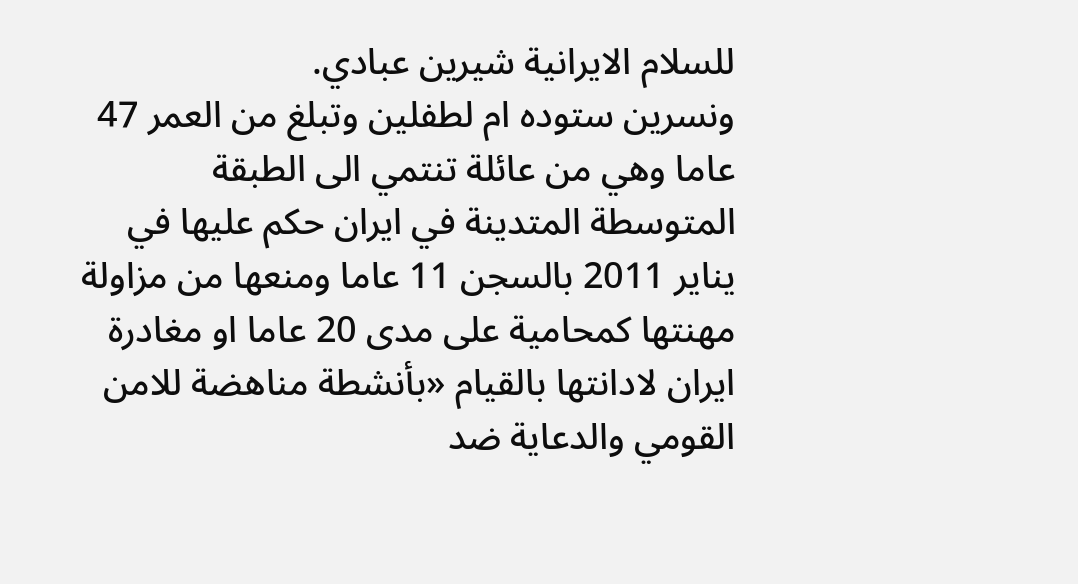للسلام الايرانية شيرين عبادي.
ونسرين ستوده ام لطفلين وتبلغ من العمر 47 عاما وهي من عائلة تنتمي الى الطبقة المتوسطة المتدينة في ايران حكم عليها في يناير 2011 بالسجن 11 عاما ومنعها من مزاولة مهنتها كمحامية على مدى 20 عاما او مغادرة ايران لادانتها بالقيام «بأنشطة مناهضة للامن القومي والدعاية ضد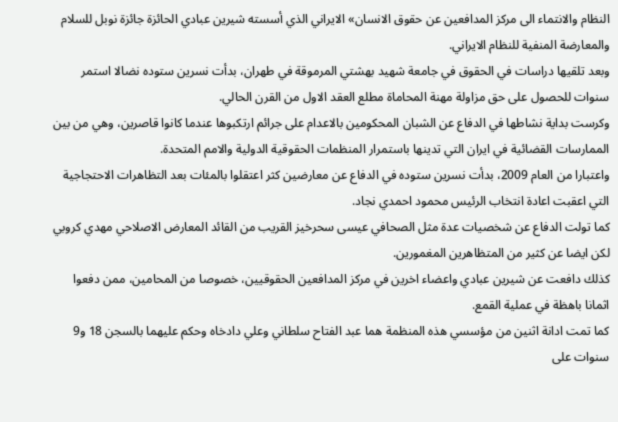النظام والانتماء الى مركز المدافعين عن حقوق الانسان» الايراني الذي أسسته شيرين عبادي الحائزة جائزة نوبل للسلام والمعارضة المنفية للنظام الايراني.
وبعد تلقيها دراسات في الحقوق في جامعة شهيد بهشتي المرموقة في طهران، بدأت نسرين ستوده نضالا استمر سنوات للحصول على حق مزاولة مهنة المحاماة مطلع العقد الاول من القرن الحالي.
وكرست بداية نشاطها في الدفاع عن الشبان المحكومين بالاعدام على جرائم ارتكبوها عندما كانوا قاصرين، وهي من بين الممارسات القضائية في ايران التي تدينها باستمرار المنظمات الحقوقية الدولية والامم المتحدة.
واعتبارا من العام 2009، بدأت نسرين ستوده في الدفاع عن معارضين كثر اعتقلوا بالمئات بعد التظاهرات الاحتجاجية التي اعقبت اعادة انتخاب الرئيس محمود احمدي نجاد.
كما تولت الدفاع عن شخصيات عدة مثل الصحافي عيسى سحرخيز القريب من القائد المعارض الاصلاحي مهدي كروبي لكن ايضا عن كثير من المتظاهرين المغمورين.
كذلك دافعت عن شيرين عبادي واعضاء اخرين في مركز المدافعين الحقوقيين، خصوصا من المحامين، ممن دفعوا اثمانا باهظة في عملية القمع.
كما تمت ادانة اثنين من مؤسسي هذه المنظمة هما عبد الفتاح سلطاني وعلي دادخاه وحكم عليهما بالسجن 18 و9 سنوات على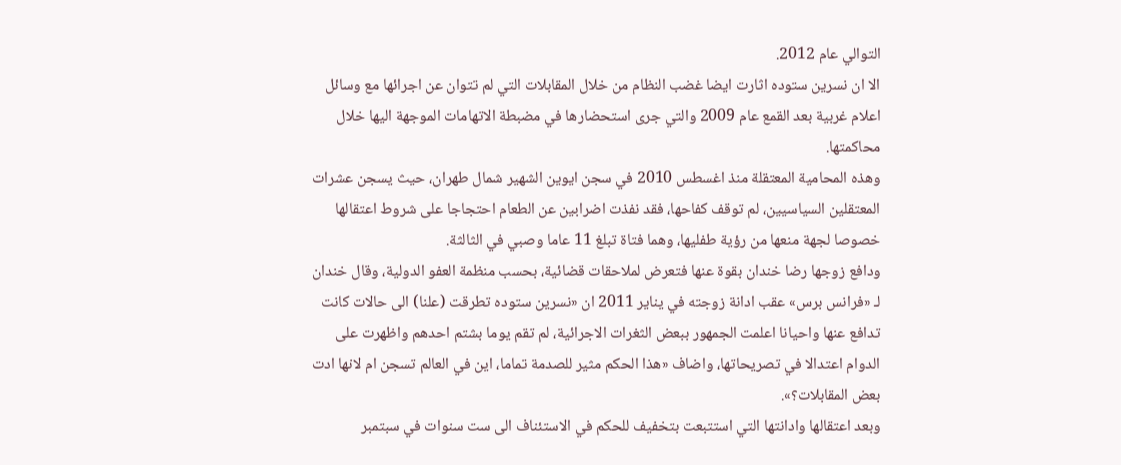التوالي عام 2012.
الا ان نسرين ستوده اثارت ايضا غضب النظام من خلال المقابلات التي لم تتوان عن اجرائها مع وسائل اعلام غربية بعد القمع عام 2009 والتي جرى استحضارها في مضبطة الاتهامات الموجهة اليها خلال محاكمتها.
وهذه المحامية المعتقلة منذ اغسطس 2010 في سجن ايوين الشهير شمال طهران، حيث يسجن عشرات المعتقلين السياسيين، لم توقف كفاحها، فقد نفذت اضرابين عن الطعام احتجاجا على شروط اعتقالها خصوصا لجهة منعها من رؤية طفليها، وهما فتاة تبلغ 11 عاما وصبي في الثالثة.
ودافع زوجها رضا خندان بقوة عنها فتعرض لملاحقات قضائية، بحسب منظمة العفو الدولية، وقال خندان لـ «فرانس برس» عقب ادانة زوجته في يناير 2011 ان «نسرين ستوده تطرقت (علنا) الى حالات كانت تدافع عنها واحيانا اعلمت الجمهور ببعض الثغرات الاجرائية، لم تقم يوما بشتم احدهم واظهرت على الدوام اعتدالا في تصريحاتها، واضاف «هذا الحكم مثير للصدمة تماما، اين في العالم تسجن ام لانها ادت بعض المقابلات؟».
وبعد اعتقالها وادانتها التي استتبعت بتخفيف للحكم في الاستئناف الى ست سنوات في سبتمبر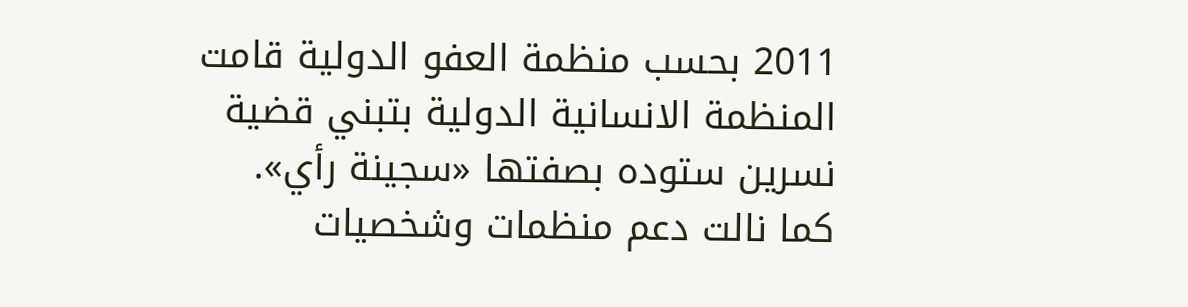2011 بحسب منظمة العفو الدولية قامت المنظمة الانسانية الدولية بتبني قضية نسرين ستوده بصفتها «سجينة رأي».
كما نالت دعم منظمات وشخصيات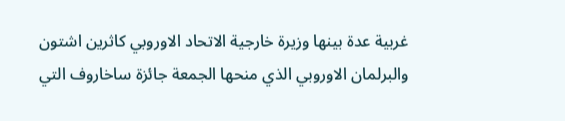غربية عدة بينها وزيرة خارجية الاتحاد الاوروبي كاثرين اشتون والبرلمان الاوروبي الذي منحها الجمعة جائزة ساخاروف التي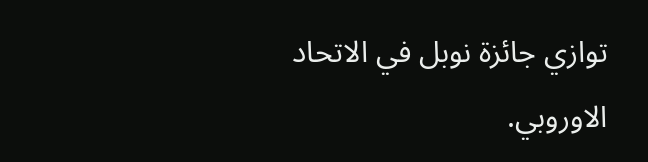توازي جائزة نوبل في الاتحاد الاوروبي.